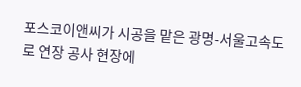포스코이앤씨가 시공을 맡은 광명-서울고속도로 연장 공사 현장에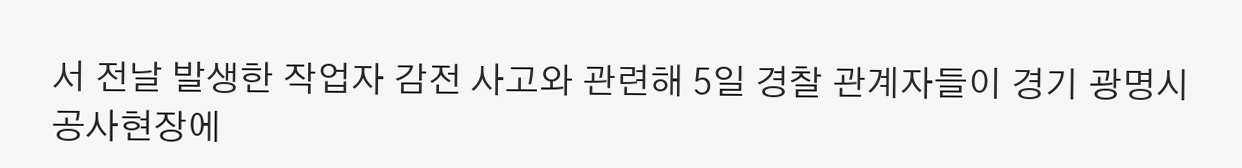서 전날 발생한 작업자 감전 사고와 관련해 5일 경찰 관계자들이 경기 광명시 공사현장에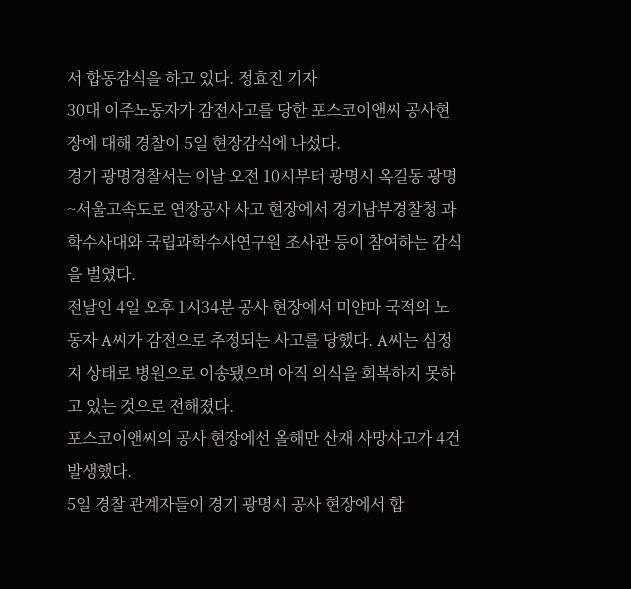서 합동감식을 하고 있다. 정효진 기자
30대 이주노동자가 감전사고를 당한 포스코이앤씨 공사현장에 대해 경찰이 5일 현장감식에 나섰다.
경기 광명경찰서는 이날 오전 10시부터 광명시 옥길동 광명~서울고속도로 연장공사 사고 현장에서 경기남부경찰청 과학수사대와 국립과학수사연구원 조사관 등이 참여하는 감식을 벌였다.
전날인 4일 오후 1시34분 공사 현장에서 미얀마 국적의 노동자 A씨가 감전으로 추정되는 사고를 당했다. A씨는 심정지 상태로 병원으로 이송됐으며 아직 의식을 회복하지 못하고 있는 것으로 전해졌다.
포스코이앤씨의 공사 현장에선 올해만 산재 사망사고가 4건 발생했다.
5일 경찰 관계자들이 경기 광명시 공사 현장에서 합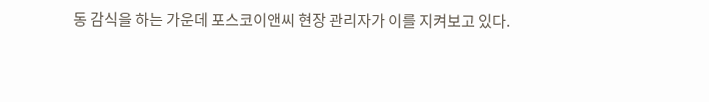동 감식을 하는 가운데 포스코이앤씨 현장 관리자가 이를 지켜보고 있다.